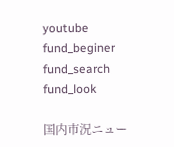youtube fund_beginer fund_search fund_look

国内市況ニュー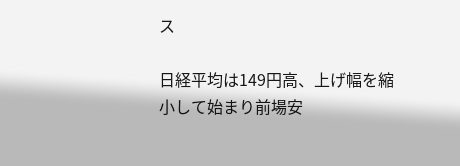ス

日経平均は149円高、上げ幅を縮小して始まり前場安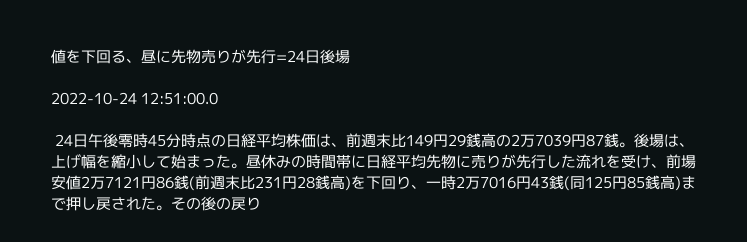値を下回る、昼に先物売りが先行=24日後場

2022-10-24 12:51:00.0

 24日午後零時45分時点の日経平均株価は、前週末比149円29銭高の2万7039円87銭。後場は、上げ幅を縮小して始まった。昼休みの時間帯に日経平均先物に売りが先行した流れを受け、前場安値2万7121円86銭(前週末比231円28銭高)を下回り、一時2万7016円43銭(同125円85銭高)まで押し戻された。その後の戻り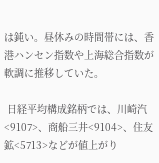は鈍い。昼休みの時間帯には、香港ハンセン指数や上海総合指数が軟調に推移していた。

 日経平均構成銘柄では、川崎汽<9107>、商船三井<9104>、住友鉱<5713>などが値上がり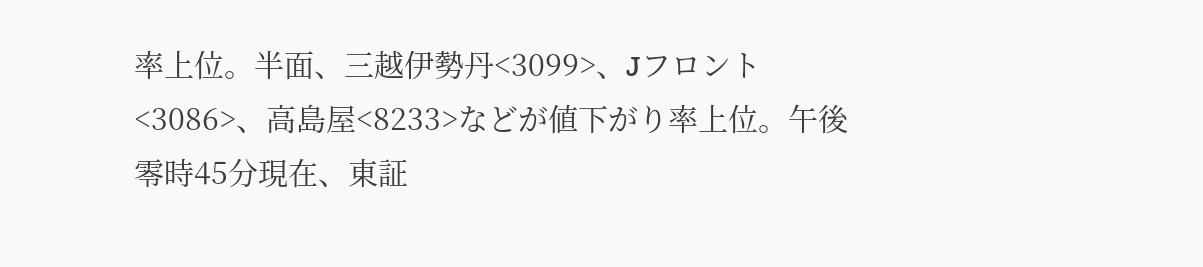率上位。半面、三越伊勢丹<3099>、Jフロント<3086>、高島屋<8233>などが値下がり率上位。午後零時45分現在、東証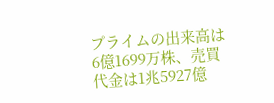プライムの出来高は6億1699万株、売買代金は1兆5927億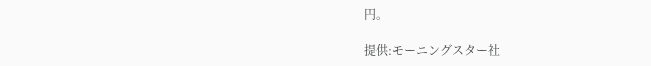円。

提供:モーニングスター社